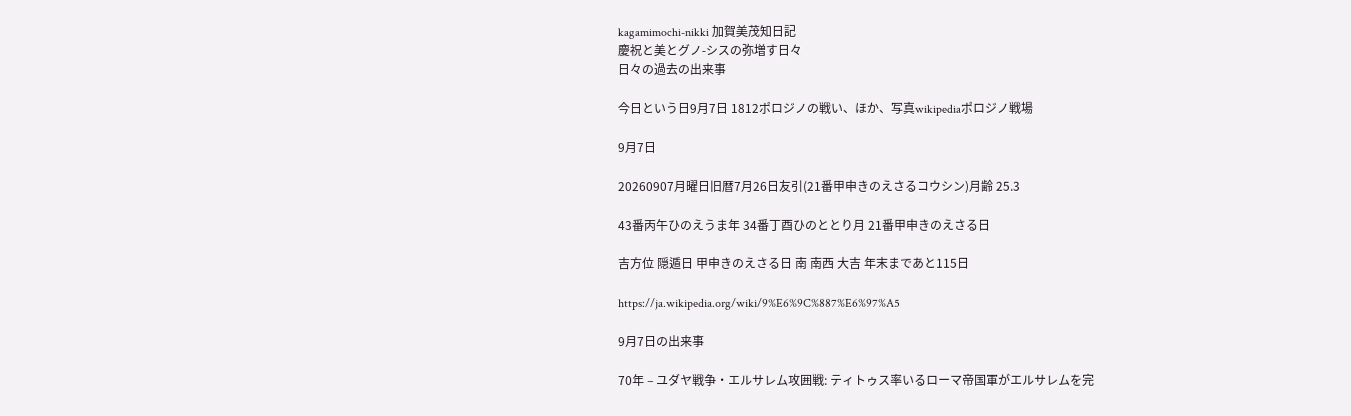kagamimochi-nikki 加賀美茂知日記
慶祝と美とグノ-シスの弥増す日々
日々の過去の出来事

今日という日9月7日 1812ポロジノの戦い、ほか、写真wikipediaポロジノ戦場

9月7日

20260907月曜日旧暦7月26日友引(21番甲申きのえさるコウシン)月齢 25.3

43番丙午ひのえうま年 34番丁酉ひのととり月 21番甲申きのえさる日

吉方位 隠遁日 甲申きのえさる日 南 南西 大吉 年末まであと115日

https://ja.wikipedia.org/wiki/9%E6%9C%887%E6%97%A5

9月7日の出来事

70年 – ユダヤ戦争・エルサレム攻囲戦: ティトゥス率いるローマ帝国軍がエルサレムを完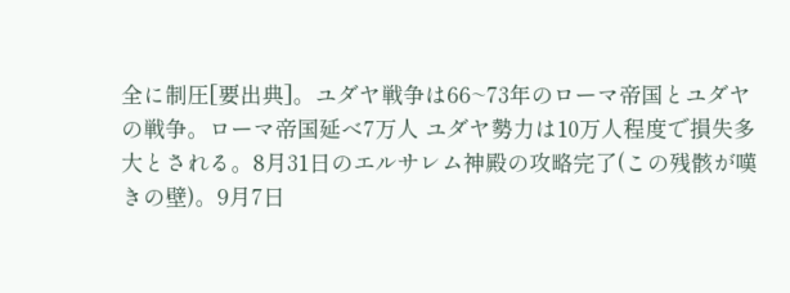全に制圧[要出典]。ユダヤ戦争は66~73年のローマ帝国とユダヤの戦争。ローマ帝国延べ7万人 ユダヤ勢力は10万人程度で損失多大とされる。8月31日のエルサレム神殿の攻略完了(この残骸が嘆きの壁)。9月7日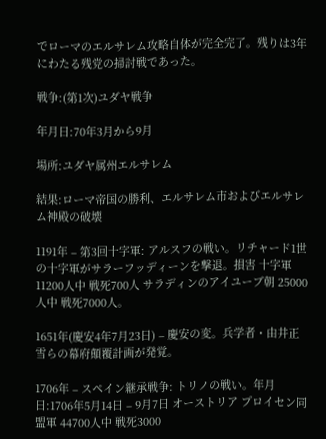でローマのエルサレム攻略自体が完全完了。残りは3年にわたる残党の掃討戦であった。

戦争:(第1次)ユダヤ戦争

年月日:70年3月から9月

場所:ユダヤ属州エルサレム

結果:ローマ帝国の勝利、エルサレム市およびエルサレム神殿の破壊

1191年 – 第3回十字軍: アルスフの戦い。リチャード1世の十字軍がサラーフッディーンを撃退。損害 十字軍 11200人中 戦死700人 サラディンのアイユーブ朝 25000人中 戦死7000人。

1651年(慶安4年7月23日) – 慶安の変。兵学者・由井正雪らの幕府顛覆計画が発覚。

1706年 – スペイン継承戦争: トリノの戦い。年月日:1706年5月14日 – 9月7日 オーストリア プロイセン同盟軍 44700人中 戦死3000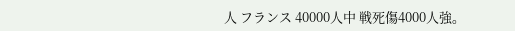人 フランス 40000人中 戦死傷4000人強。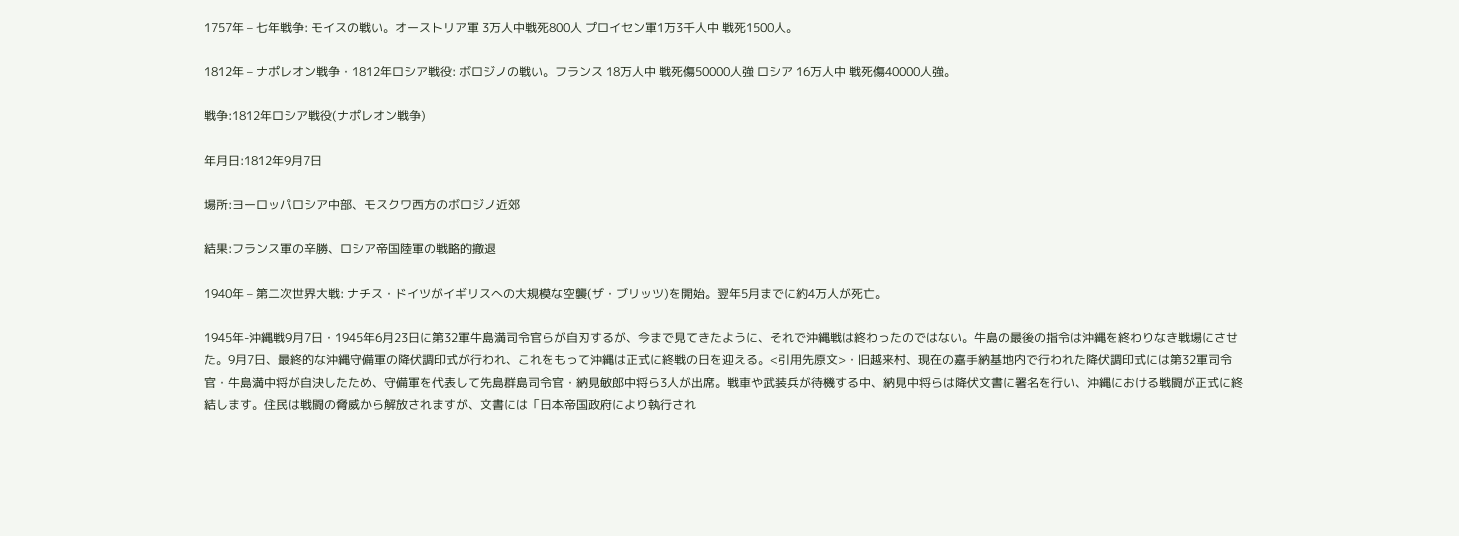1757年 – 七年戦争: モイスの戦い。オーストリア軍 3万人中戦死800人 プロイセン軍1万3千人中 戦死1500人。

1812年 – ナポレオン戦争・1812年ロシア戦役: ボロジノの戦い。フランス 18万人中 戦死傷50000人強 ロシア 16万人中 戦死傷40000人強。

戦争:1812年ロシア戦役(ナポレオン戦争)

年月日:1812年9月7日

場所:ヨーロッパロシア中部、モスクワ西方のボロジノ近郊

結果:フランス軍の辛勝、ロシア帝国陸軍の戦略的撤退

1940年 – 第二次世界大戦: ナチス・ドイツがイギリスへの大規模な空襲(ザ・ブリッツ)を開始。翌年5月までに約4万人が死亡。

1945年-沖縄戦9月7日・1945年6月23日に第32軍牛島満司令官らが自刃するが、今まで見てきたように、それで沖縄戦は終わったのではない。牛島の最後の指令は沖縄を終わりなき戦場にさせた。9月7日、最終的な沖縄守備軍の降伏調印式が行われ、これをもって沖縄は正式に終戦の日を迎える。<引用先原文>・旧越来村、現在の嘉手納基地内で行われた降伏調印式には第32軍司令官・牛島満中将が自決したため、守備軍を代表して先島群島司令官・納見敏郎中将ら3人が出席。戦車や武装兵が待機する中、納見中将らは降伏文書に署名を行い、沖縄における戦闘が正式に終結します。住民は戦闘の脅威から解放されますが、文書には「日本帝国政府により執行され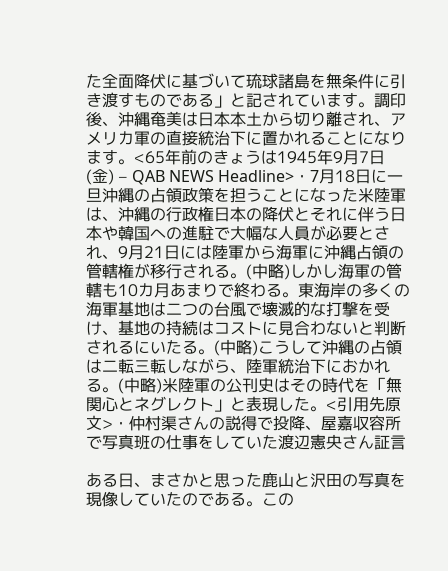た全面降伏に基づいて琉球諸島を無条件に引き渡すものである」と記されています。調印後、沖縄奄美は日本本土から切り離され、アメリカ軍の直接統治下に置かれることになります。<65年前のきょうは1945年9月7日(金) – QAB NEWS Headline>・7月18日に一旦沖縄の占領政策を担うことになった米陸軍は、沖縄の行政権日本の降伏とそれに伴う日本や韓国への進駐で大幅な人員が必要とされ、9月21日には陸軍から海軍に沖縄占領の管轄権が移行される。(中略)しかし海軍の管轄も10カ月あまりで終わる。東海岸の多くの海軍基地は二つの台風で壊滅的な打撃を受け、基地の持続はコストに見合わないと判断されるにいたる。(中略)こうして沖縄の占領は二転三転しながら、陸軍統治下におかれる。(中略)米陸軍の公刊史はその時代を「無関心とネグレクト」と表現した。<引用先原文>・仲村渠さんの説得で投降、屋嘉収容所で写真班の仕事をしていた渡辺憲央さん証言

ある日、まさかと思った鹿山と沢田の写真を現像していたのである。この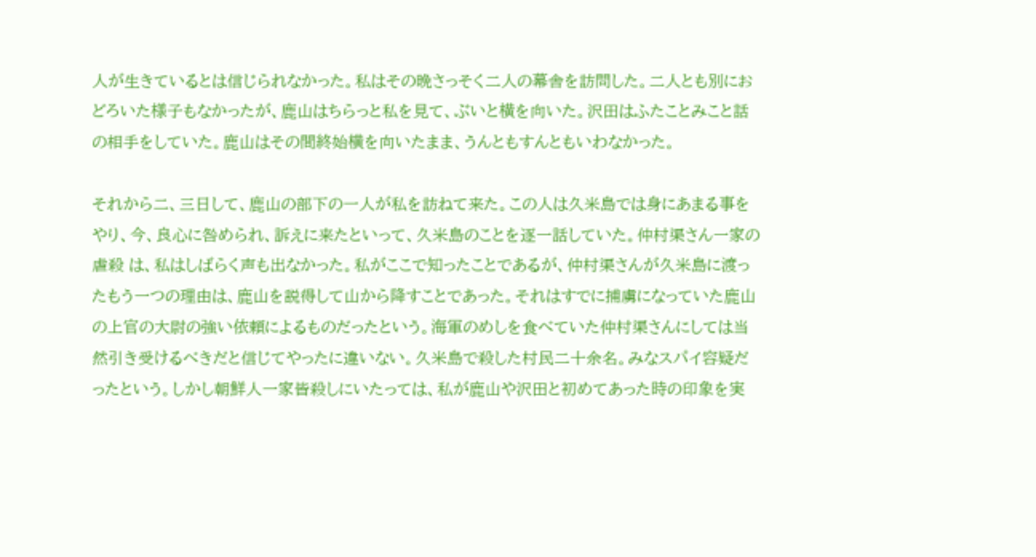人が生きているとは信じられなかった。私はその晩さっそく二人の幕舎を訪問した。二人とも別におどろいた様子もなかったが、鹿山はちらっと私を見て、ぶいと横を向いた。沢田はふたことみこと話の相手をしていた。鹿山はその間終始横を向いたまま、うんともすんともいわなかった。

それから二、三日して、鹿山の部下の一人が私を訪ねて来た。この人は久米島では身にあまる事をやり、今、良心に咎められ、訴えに来たといって、久米島のことを逐一話していた。仲村渠さん一家の虐殺 は、私はしばらく声も出なかった。私がここで知ったことであるが、仲村渠さんが久米島に渡ったもう一つの理由は、鹿山を説得して山から降すことであった。それはすでに捕虜になっていた鹿山の上官の大尉の強い依頼によるものだったという。海軍のめしを食べていた仲村渠さんにしては当然引き受けるべきだと信じてやったに違いない。久米島で殺した村民二十余名。みなスパイ容疑だったという。しかし朝鮮人一家皆殺しにいたっては、私が鹿山や沢田と初めてあった時の印象を実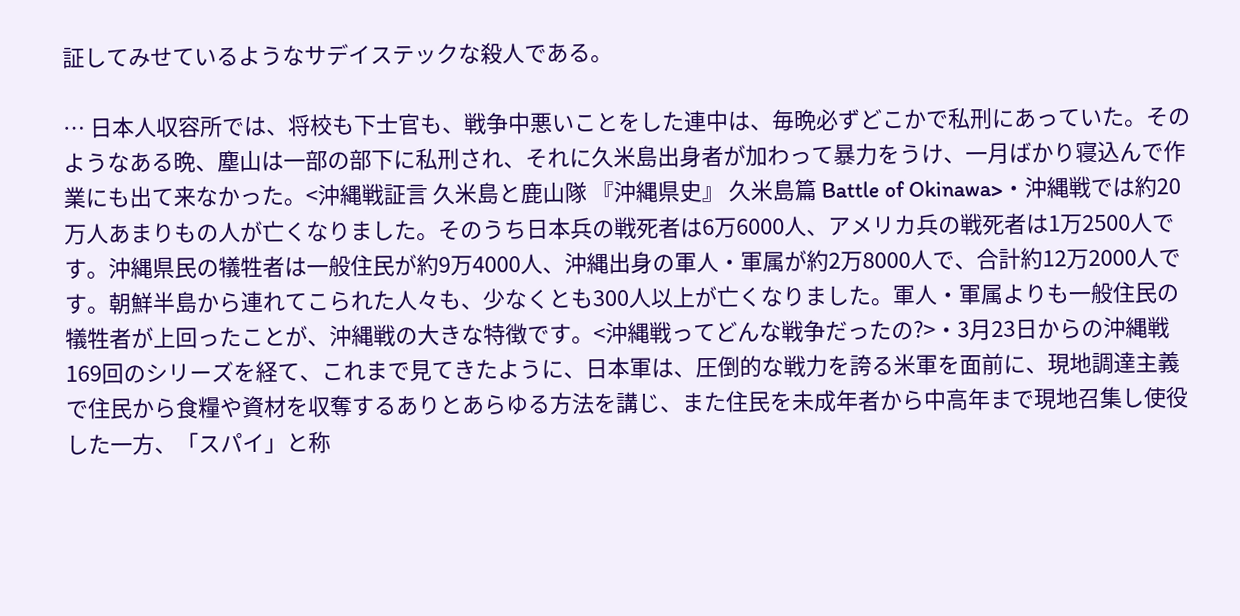証してみせているようなサデイステックな殺人である。

… 日本人収容所では、将校も下士官も、戦争中悪いことをした連中は、毎晩必ずどこかで私刑にあっていた。そのようなある晩、塵山は一部の部下に私刑され、それに久米島出身者が加わって暴力をうけ、一月ばかり寝込んで作業にも出て来なかった。<沖縄戦証言 久米島と鹿山隊 『沖縄県史』 久米島篇 Battle of Okinawa>・沖縄戦では約20万人あまりもの人が亡くなりました。そのうち日本兵の戦死者は6万6000人、アメリカ兵の戦死者は1万2500人です。沖縄県民の犠牲者は一般住民が約9万4000人、沖縄出身の軍人・軍属が約2万8000人で、合計約12万2000人です。朝鮮半島から連れてこられた人々も、少なくとも300人以上が亡くなりました。軍人・軍属よりも一般住民の犠牲者が上回ったことが、沖縄戦の大きな特徴です。<沖縄戦ってどんな戦争だったの?>・3月23日からの沖縄戦169回のシリーズを経て、これまで見てきたように、日本軍は、圧倒的な戦力を誇る米軍を面前に、現地調達主義で住民から食糧や資材を収奪するありとあらゆる方法を講じ、また住民を未成年者から中高年まで現地召集し使役した一方、「スパイ」と称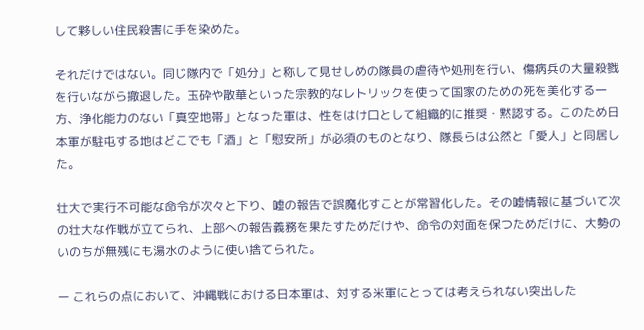して夥しい住民殺害に手を染めた。

それだけではない。同じ隊内で「処分」と称して見せしめの隊員の虐待や処刑を行い、傷病兵の大量殺戮を行いながら撤退した。玉砕や散華といった宗教的なレトリックを使って国家のための死を美化する一方、浄化能力のない「真空地帯」となった軍は、性をはけ口として組織的に推奨・黙認する。このため日本軍が駐屯する地はどこでも「酒」と「慰安所」が必須のものとなり、隊長らは公然と「愛人」と同居した。

壮大で実行不可能な命令が次々と下り、嘘の報告で誤魔化すことが常習化した。その嘘情報に基づいて次の壮大な作戦が立てられ、上部への報告義務を果たすためだけや、命令の対面を保つためだけに、大勢のいのちが無残にも湯水のように使い捨てられた。

ー これらの点において、沖縄戦における日本軍は、対する米軍にとっては考えられない突出した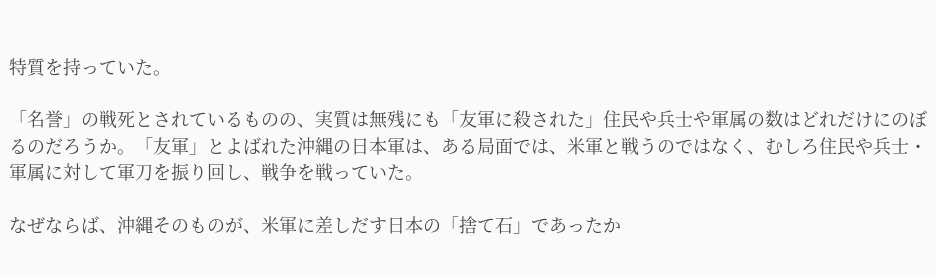特質を持っていた。

「名誉」の戦死とされているものの、実質は無残にも「友軍に殺された」住民や兵士や軍属の数はどれだけにのぼるのだろうか。「友軍」とよばれた沖縄の日本軍は、ある局面では、米軍と戦うのではなく、むしろ住民や兵士・軍属に対して軍刀を振り回し、戦争を戦っていた。

なぜならば、沖縄そのものが、米軍に差しだす日本の「捨て石」であったか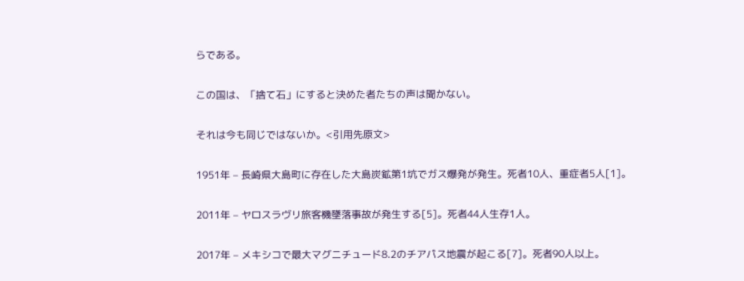らである。

この国は、「捨て石」にすると決めた者たちの声は聞かない。

それは今も同じではないか。<引用先原文>

1951年 – 長崎県大島町に存在した大島炭鉱第1坑でガス爆発が発生。死者10人、重症者5人[1]。

2011年 – ヤロスラヴリ旅客機墜落事故が発生する[5]。死者44人生存1人。

2017年 – メキシコで最大マグニチュード8.2のチアパス地震が起こる[7]。死者90人以上。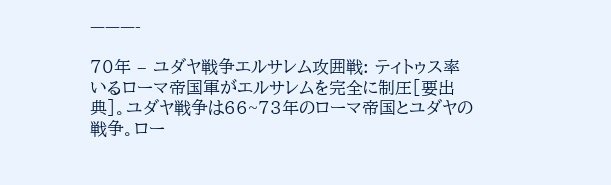———-

70年 – ユダヤ戦争エルサレム攻囲戦: ティトゥス率いるローマ帝国軍がエルサレムを完全に制圧[要出典]。ユダヤ戦争は66~73年のローマ帝国とユダヤの戦争。ロー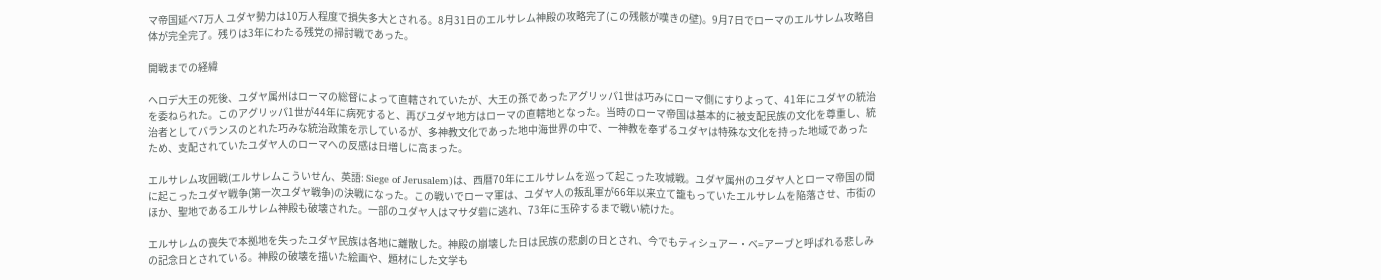マ帝国延べ7万人 ユダヤ勢力は10万人程度で損失多大とされる。8月31日のエルサレム神殿の攻略完了(この残骸が嘆きの壁)。9月7日でローマのエルサレム攻略自体が完全完了。残りは3年にわたる残党の掃討戦であった。

開戦までの経緯

ヘロデ大王の死後、ユダヤ属州はローマの総督によって直轄されていたが、大王の孫であったアグリッパ1世は巧みにローマ側にすりよって、41年にユダヤの統治を委ねられた。このアグリッパ1世が44年に病死すると、再びユダヤ地方はローマの直轄地となった。当時のローマ帝国は基本的に被支配民族の文化を尊重し、統治者としてバランスのとれた巧みな統治政策を示しているが、多神教文化であった地中海世界の中で、一神教を奉ずるユダヤは特殊な文化を持った地域であったため、支配されていたユダヤ人のローマへの反感は日増しに高まった。

エルサレム攻囲戦(エルサレムこういせん、英語: Siege of Jerusalem)は、西暦70年にエルサレムを巡って起こった攻城戦。ユダヤ属州のユダヤ人とローマ帝国の間に起こったユダヤ戦争(第一次ユダヤ戦争)の決戦になった。この戦いでローマ軍は、ユダヤ人の叛乱軍が66年以来立て籠もっていたエルサレムを陥落させ、市街のほか、聖地であるエルサレム神殿も破壊された。一部のユダヤ人はマサダ砦に逃れ、73年に玉砕するまで戦い続けた。

エルサレムの喪失で本拠地を失ったユダヤ民族は各地に離散した。神殿の崩壊した日は民族の悲劇の日とされ、今でもティシュアー・ベ=アーブと呼ばれる悲しみの記念日とされている。神殿の破壊を描いた絵画や、題材にした文学も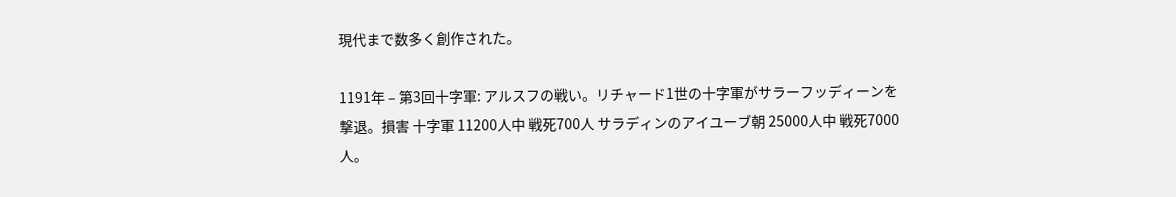現代まで数多く創作された。

1191年 – 第3回十字軍: アルスフの戦い。リチャード1世の十字軍がサラーフッディーンを撃退。損害 十字軍 11200人中 戦死700人 サラディンのアイユーブ朝 25000人中 戦死7000人。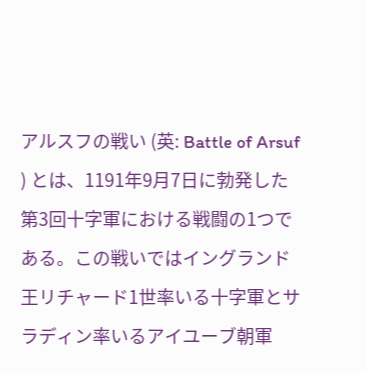アルスフの戦い (英: Battle of Arsuf ) とは、1191年9月7日に勃発した第3回十字軍における戦闘の1つである。この戦いではイングランド王リチャード1世率いる十字軍とサラディン率いるアイユーブ朝軍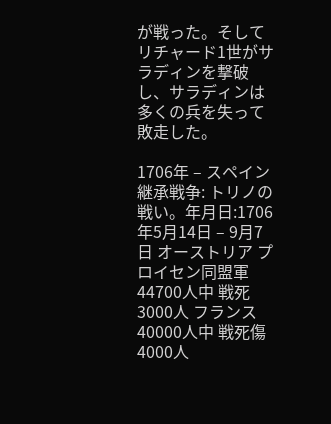が戦った。そしてリチャード1世がサラディンを撃破し、サラディンは多くの兵を失って敗走した。

1706年 – スペイン継承戦争: トリノの戦い。年月日:1706年5月14日 – 9月7日 オーストリア プロイセン同盟軍 44700人中 戦死3000人 フランス 40000人中 戦死傷4000人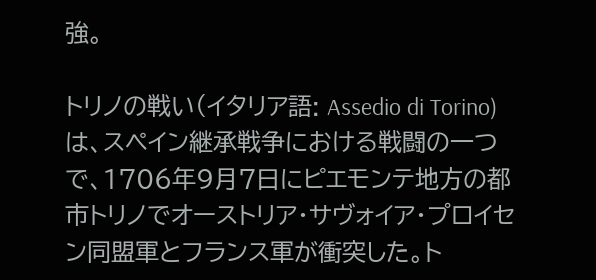強。

トリノの戦い(イタリア語: Assedio di Torino)は、スペイン継承戦争における戦闘の一つで、1706年9月7日にピエモンテ地方の都市トリノでオーストリア・サヴォイア・プロイセン同盟軍とフランス軍が衝突した。ト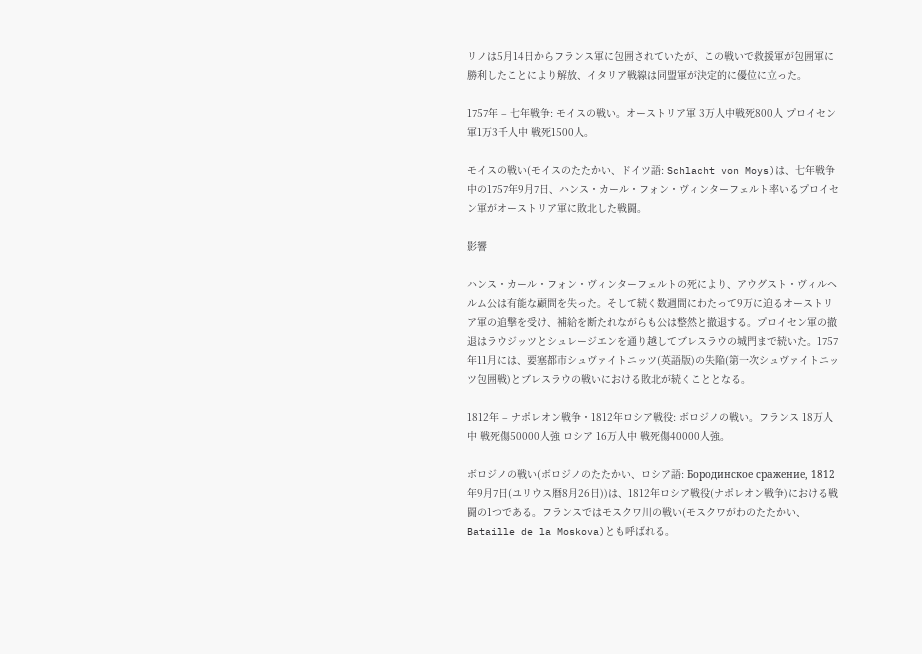リノは5月14日からフランス軍に包囲されていたが、この戦いで救援軍が包囲軍に勝利したことにより解放、イタリア戦線は同盟軍が決定的に優位に立った。

1757年 – 七年戦争: モイスの戦い。オーストリア軍 3万人中戦死800人 プロイセン軍1万3千人中 戦死1500人。

モイスの戦い(モイスのたたかい、ドイツ語: Schlacht von Moys)は、七年戦争中の1757年9月7日、ハンス・カール・フォン・ヴィンターフェルト率いるプロイセン軍がオーストリア軍に敗北した戦闘。

影響

ハンス・カール・フォン・ヴィンターフェルトの死により、アウグスト・ヴィルヘルム公は有能な顧問を失った。そして続く数週間にわたって9万に迫るオーストリア軍の追撃を受け、補給を断たれながらも公は整然と撤退する。プロイセン軍の撤退はラウジッツとシュレージエンを通り越してブレスラウの城門まで続いた。1757年11月には、要塞都市シュヴァイトニッツ(英語版)の失陥(第一次シュヴァイトニッツ包囲戦)とブレスラウの戦いにおける敗北が続くこととなる。

1812年 – ナポレオン戦争・1812年ロシア戦役: ボロジノの戦い。フランス 18万人中 戦死傷50000人強 ロシア 16万人中 戦死傷40000人強。

ボロジノの戦い(ボロジノのたたかい、ロシア語: Бородинское сражение, 1812年9月7日(ユリウス暦8月26日))は、1812年ロシア戦役(ナポレオン戦争)における戦闘の1つである。フランスではモスクワ川の戦い(モスクワがわのたたかい、Bataille de la Moskova)とも呼ばれる。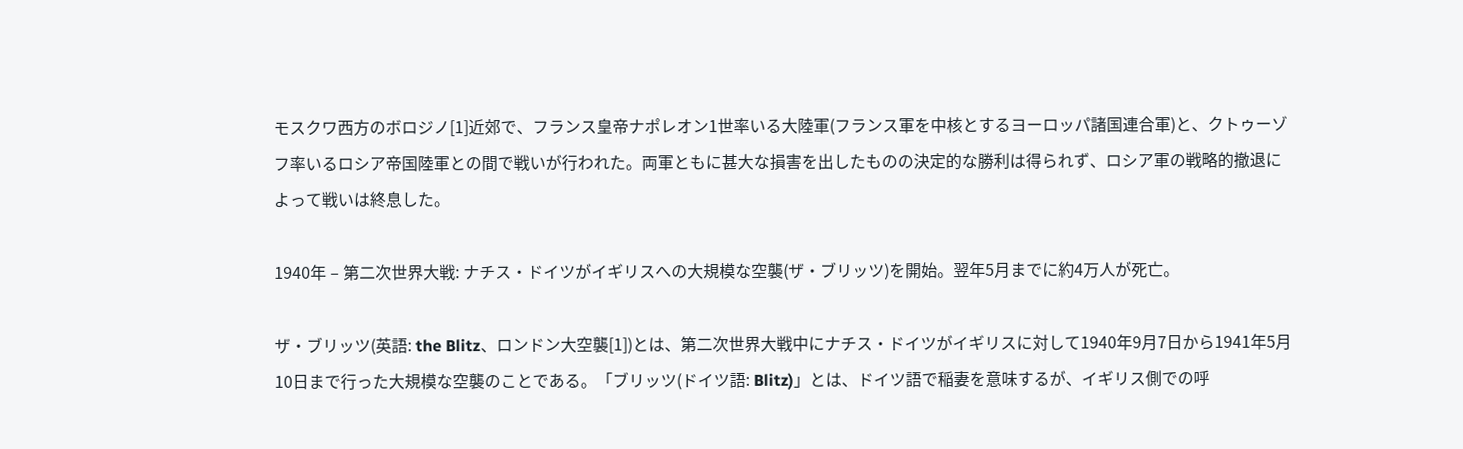モスクワ西方のボロジノ[1]近郊で、フランス皇帝ナポレオン1世率いる大陸軍(フランス軍を中核とするヨーロッパ諸国連合軍)と、クトゥーゾフ率いるロシア帝国陸軍との間で戦いが行われた。両軍ともに甚大な損害を出したものの決定的な勝利は得られず、ロシア軍の戦略的撤退によって戦いは終息した。

1940年 – 第二次世界大戦: ナチス・ドイツがイギリスへの大規模な空襲(ザ・ブリッツ)を開始。翌年5月までに約4万人が死亡。

ザ・ブリッツ(英語: the Blitz、ロンドン大空襲[1])とは、第二次世界大戦中にナチス・ドイツがイギリスに対して1940年9月7日から1941年5月10日まで行った大規模な空襲のことである。「ブリッツ(ドイツ語: Blitz)」とは、ドイツ語で稲妻を意味するが、イギリス側での呼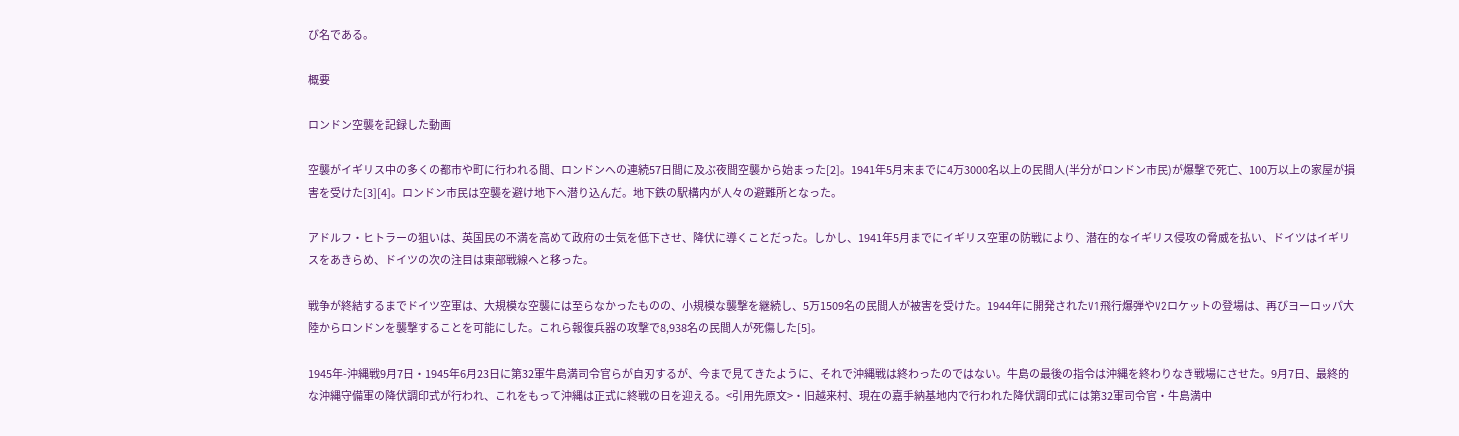び名である。

概要

ロンドン空襲を記録した動画

空襲がイギリス中の多くの都市や町に行われる間、ロンドンへの連続57日間に及ぶ夜間空襲から始まった[2]。1941年5月末までに4万3000名以上の民間人(半分がロンドン市民)が爆撃で死亡、100万以上の家屋が損害を受けた[3][4]。ロンドン市民は空襲を避け地下へ潜り込んだ。地下鉄の駅構内が人々の避難所となった。

アドルフ・ヒトラーの狙いは、英国民の不満を高めて政府の士気を低下させ、降伏に導くことだった。しかし、1941年5月までにイギリス空軍の防戦により、潜在的なイギリス侵攻の脅威を払い、ドイツはイギリスをあきらめ、ドイツの次の注目は東部戦線へと移った。

戦争が終結するまでドイツ空軍は、大規模な空襲には至らなかったものの、小規模な襲撃を継続し、5万1509名の民間人が被害を受けた。1944年に開発されたV1飛行爆弾やV2ロケットの登場は、再びヨーロッパ大陸からロンドンを襲撃することを可能にした。これら報復兵器の攻撃で8,938名の民間人が死傷した[5]。

1945年-沖縄戦9月7日・1945年6月23日に第32軍牛島満司令官らが自刃するが、今まで見てきたように、それで沖縄戦は終わったのではない。牛島の最後の指令は沖縄を終わりなき戦場にさせた。9月7日、最終的な沖縄守備軍の降伏調印式が行われ、これをもって沖縄は正式に終戦の日を迎える。<引用先原文>・旧越来村、現在の嘉手納基地内で行われた降伏調印式には第32軍司令官・牛島満中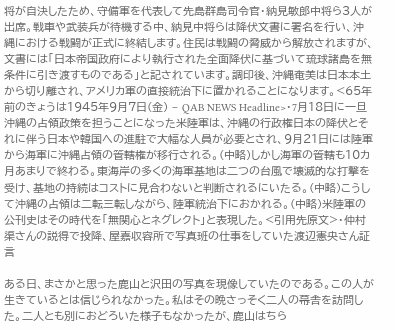将が自決したため、守備軍を代表して先島群島司令官・納見敏郎中将ら3人が出席。戦車や武装兵が待機する中、納見中将らは降伏文書に署名を行い、沖縄における戦闘が正式に終結します。住民は戦闘の脅威から解放されますが、文書には「日本帝国政府により執行された全面降伏に基づいて琉球諸島を無条件に引き渡すものである」と記されています。調印後、沖縄奄美は日本本土から切り離され、アメリカ軍の直接統治下に置かれることになります。<65年前のきょうは1945年9月7日(金) – QAB NEWS Headline>・7月18日に一旦沖縄の占領政策を担うことになった米陸軍は、沖縄の行政権日本の降伏とそれに伴う日本や韓国への進駐で大幅な人員が必要とされ、9月21日には陸軍から海軍に沖縄占領の管轄権が移行される。(中略)しかし海軍の管轄も10カ月あまりで終わる。東海岸の多くの海軍基地は二つの台風で壊滅的な打撃を受け、基地の持続はコストに見合わないと判断されるにいたる。(中略)こうして沖縄の占領は二転三転しながら、陸軍統治下におかれる。(中略)米陸軍の公刊史はその時代を「無関心とネグレクト」と表現した。<引用先原文>・仲村渠さんの説得で投降、屋嘉収容所で写真班の仕事をしていた渡辺憲央さん証言

ある日、まさかと思った鹿山と沢田の写真を現像していたのである。この人が生きているとは信じられなかった。私はその晩さっそく二人の幕舎を訪問した。二人とも別におどろいた様子もなかったが、鹿山はちら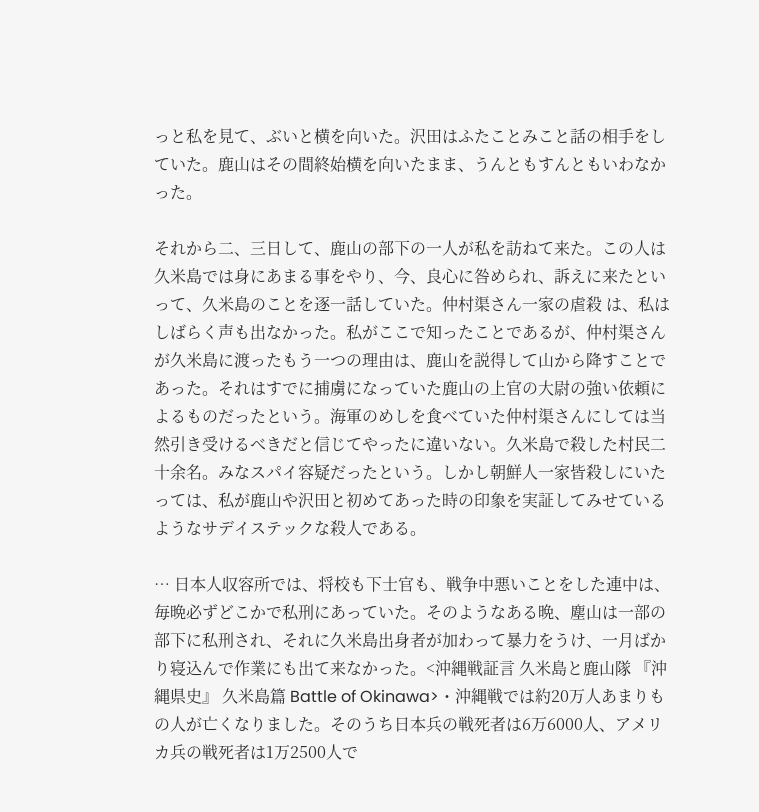っと私を見て、ぶいと横を向いた。沢田はふたことみこと話の相手をしていた。鹿山はその間終始横を向いたまま、うんともすんともいわなかった。

それから二、三日して、鹿山の部下の一人が私を訪ねて来た。この人は久米島では身にあまる事をやり、今、良心に咎められ、訴えに来たといって、久米島のことを逐一話していた。仲村渠さん一家の虐殺 は、私はしばらく声も出なかった。私がここで知ったことであるが、仲村渠さんが久米島に渡ったもう一つの理由は、鹿山を説得して山から降すことであった。それはすでに捕虜になっていた鹿山の上官の大尉の強い依頼によるものだったという。海軍のめしを食べていた仲村渠さんにしては当然引き受けるべきだと信じてやったに違いない。久米島で殺した村民二十余名。みなスパイ容疑だったという。しかし朝鮮人一家皆殺しにいたっては、私が鹿山や沢田と初めてあった時の印象を実証してみせているようなサデイステックな殺人である。

… 日本人収容所では、将校も下士官も、戦争中悪いことをした連中は、毎晩必ずどこかで私刑にあっていた。そのようなある晩、塵山は一部の部下に私刑され、それに久米島出身者が加わって暴力をうけ、一月ばかり寝込んで作業にも出て来なかった。<沖縄戦証言 久米島と鹿山隊 『沖縄県史』 久米島篇 Battle of Okinawa>・沖縄戦では約20万人あまりもの人が亡くなりました。そのうち日本兵の戦死者は6万6000人、アメリカ兵の戦死者は1万2500人で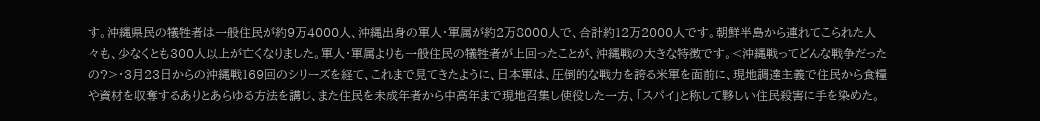す。沖縄県民の犠牲者は一般住民が約9万4000人、沖縄出身の軍人・軍属が約2万8000人で、合計約12万2000人です。朝鮮半島から連れてこられた人々も、少なくとも300人以上が亡くなりました。軍人・軍属よりも一般住民の犠牲者が上回ったことが、沖縄戦の大きな特徴です。<沖縄戦ってどんな戦争だったの?>・3月23日からの沖縄戦169回のシリーズを経て、これまで見てきたように、日本軍は、圧倒的な戦力を誇る米軍を面前に、現地調達主義で住民から食糧や資材を収奪するありとあらゆる方法を講じ、また住民を未成年者から中高年まで現地召集し使役した一方、「スパイ」と称して夥しい住民殺害に手を染めた。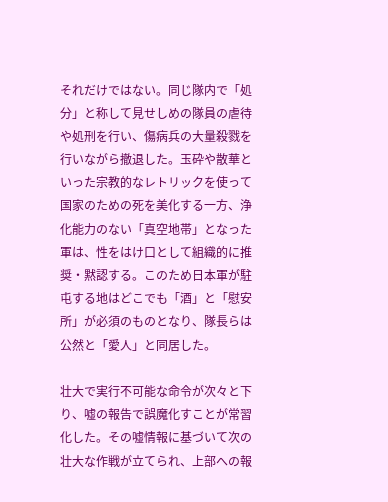それだけではない。同じ隊内で「処分」と称して見せしめの隊員の虐待や処刑を行い、傷病兵の大量殺戮を行いながら撤退した。玉砕や散華といった宗教的なレトリックを使って国家のための死を美化する一方、浄化能力のない「真空地帯」となった軍は、性をはけ口として組織的に推奨・黙認する。このため日本軍が駐屯する地はどこでも「酒」と「慰安所」が必須のものとなり、隊長らは公然と「愛人」と同居した。

壮大で実行不可能な命令が次々と下り、嘘の報告で誤魔化すことが常習化した。その嘘情報に基づいて次の壮大な作戦が立てられ、上部への報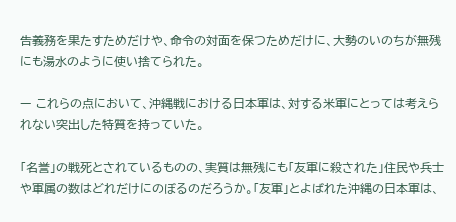告義務を果たすためだけや、命令の対面を保つためだけに、大勢のいのちが無残にも湯水のように使い捨てられた。

ー これらの点において、沖縄戦における日本軍は、対する米軍にとっては考えられない突出した特質を持っていた。

「名誉」の戦死とされているものの、実質は無残にも「友軍に殺された」住民や兵士や軍属の数はどれだけにのぼるのだろうか。「友軍」とよばれた沖縄の日本軍は、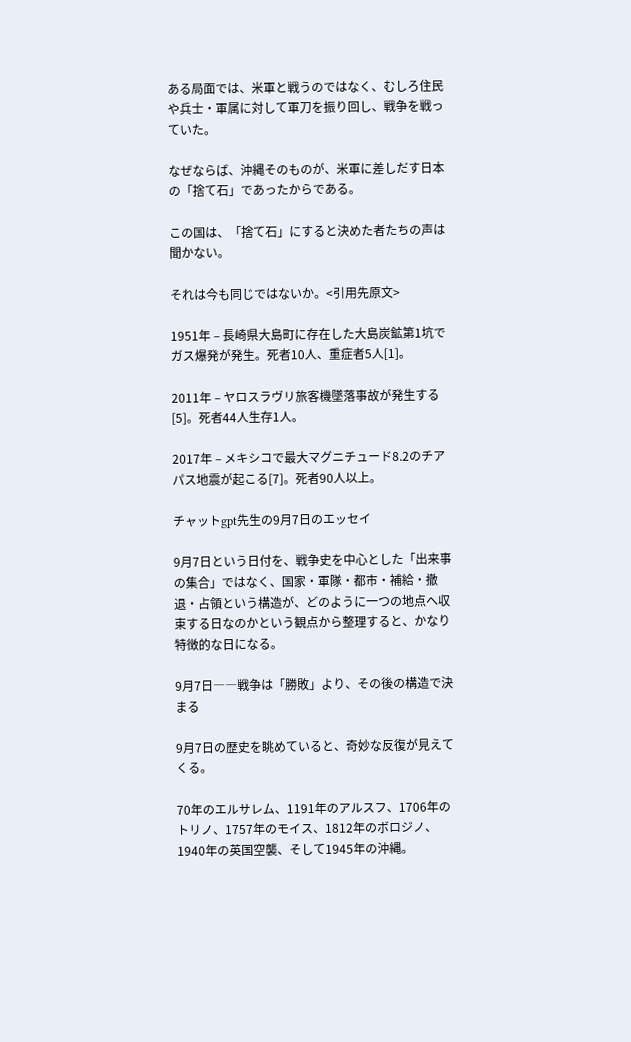ある局面では、米軍と戦うのではなく、むしろ住民や兵士・軍属に対して軍刀を振り回し、戦争を戦っていた。

なぜならば、沖縄そのものが、米軍に差しだす日本の「捨て石」であったからである。

この国は、「捨て石」にすると決めた者たちの声は聞かない。

それは今も同じではないか。<引用先原文>

1951年 – 長崎県大島町に存在した大島炭鉱第1坑でガス爆発が発生。死者10人、重症者5人[1]。

2011年 – ヤロスラヴリ旅客機墜落事故が発生する[5]。死者44人生存1人。

2017年 – メキシコで最大マグニチュード8.2のチアパス地震が起こる[7]。死者90人以上。

チャットgpt先生の9月7日のエッセイ

9月7日という日付を、戦争史を中心とした「出来事の集合」ではなく、国家・軍隊・都市・補給・撤退・占領という構造が、どのように一つの地点へ収束する日なのかという観点から整理すると、かなり特徴的な日になる。

9月7日――戦争は「勝敗」より、その後の構造で決まる

9月7日の歴史を眺めていると、奇妙な反復が見えてくる。

70年のエルサレム、1191年のアルスフ、1706年のトリノ、1757年のモイス、1812年のボロジノ、1940年の英国空襲、そして1945年の沖縄。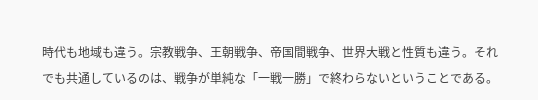時代も地域も違う。宗教戦争、王朝戦争、帝国間戦争、世界大戦と性質も違う。それでも共通しているのは、戦争が単純な「一戦一勝」で終わらないということである。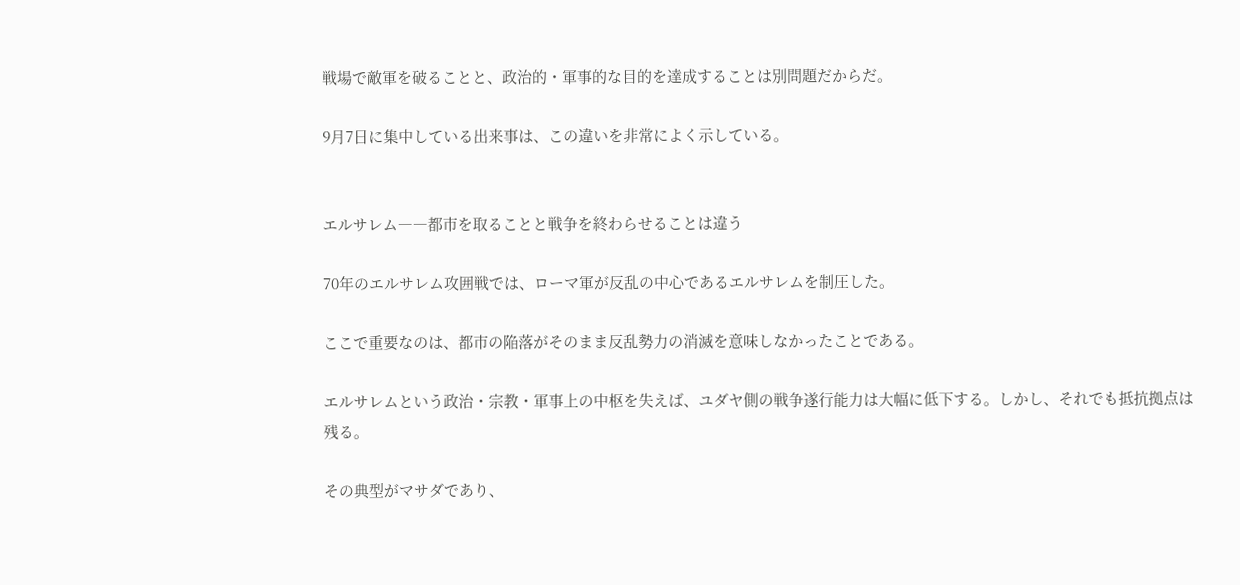戦場で敵軍を破ることと、政治的・軍事的な目的を達成することは別問題だからだ。

9月7日に集中している出来事は、この違いを非常によく示している。


エルサレム――都市を取ることと戦争を終わらせることは違う

70年のエルサレム攻囲戦では、ローマ軍が反乱の中心であるエルサレムを制圧した。

ここで重要なのは、都市の陥落がそのまま反乱勢力の消滅を意味しなかったことである。

エルサレムという政治・宗教・軍事上の中枢を失えば、ユダヤ側の戦争遂行能力は大幅に低下する。しかし、それでも抵抗拠点は残る。

その典型がマサダであり、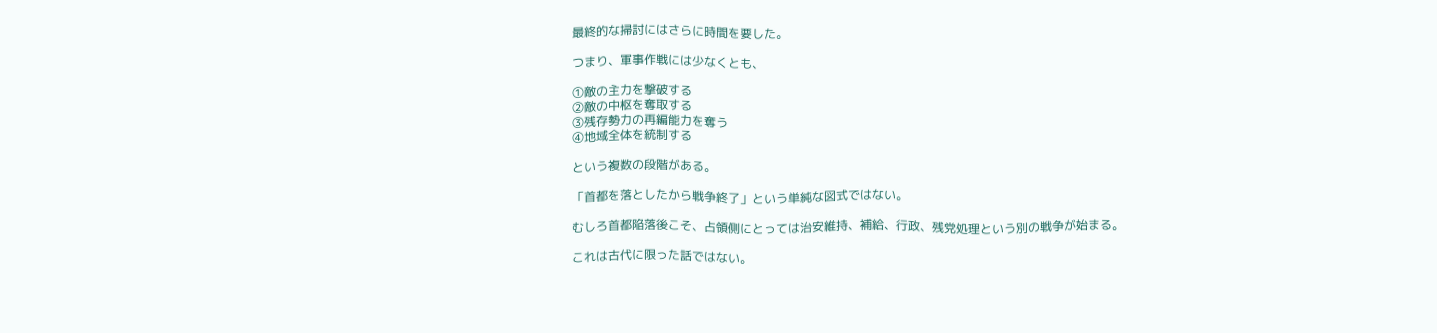最終的な掃討にはさらに時間を要した。

つまり、軍事作戦には少なくとも、

①敵の主力を撃破する
②敵の中枢を奪取する
③残存勢力の再編能力を奪う
④地域全体を統制する

という複数の段階がある。

「首都を落としたから戦争終了」という単純な図式ではない。

むしろ首都陥落後こそ、占領側にとっては治安維持、補給、行政、残党処理という別の戦争が始まる。

これは古代に限った話ではない。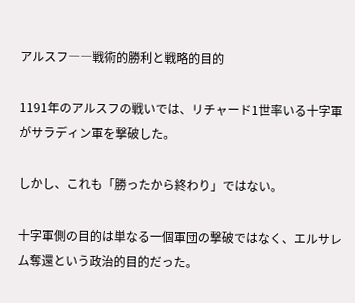アルスフ――戦術的勝利と戦略的目的

1191年のアルスフの戦いでは、リチャード1世率いる十字軍がサラディン軍を撃破した。

しかし、これも「勝ったから終わり」ではない。

十字軍側の目的は単なる一個軍団の撃破ではなく、エルサレム奪還という政治的目的だった。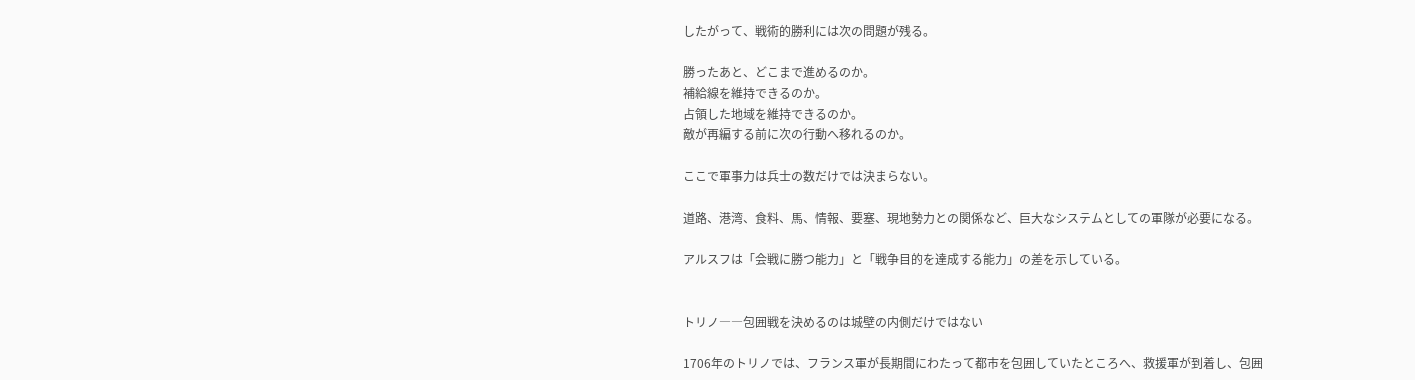したがって、戦術的勝利には次の問題が残る。

勝ったあと、どこまで進めるのか。
補給線を維持できるのか。
占領した地域を維持できるのか。
敵が再編する前に次の行動へ移れるのか。

ここで軍事力は兵士の数だけでは決まらない。

道路、港湾、食料、馬、情報、要塞、現地勢力との関係など、巨大なシステムとしての軍隊が必要になる。

アルスフは「会戦に勝つ能力」と「戦争目的を達成する能力」の差を示している。


トリノ――包囲戦を決めるのは城壁の内側だけではない

1706年のトリノでは、フランス軍が長期間にわたって都市を包囲していたところへ、救援軍が到着し、包囲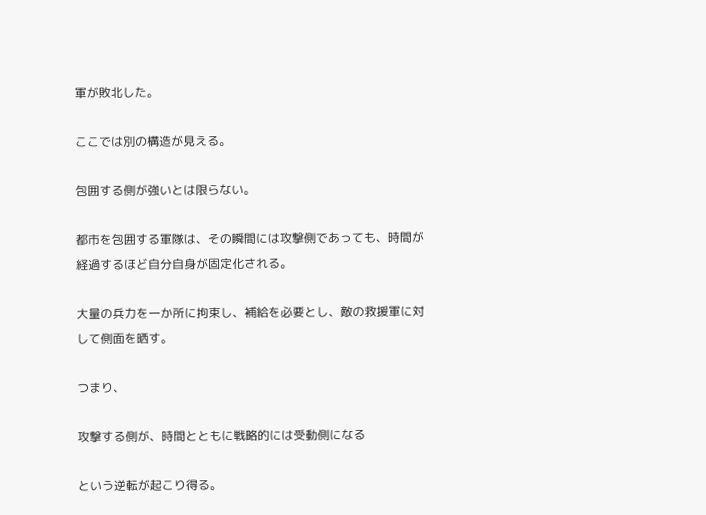軍が敗北した。

ここでは別の構造が見える。

包囲する側が強いとは限らない。

都市を包囲する軍隊は、その瞬間には攻撃側であっても、時間が経過するほど自分自身が固定化される。

大量の兵力を一か所に拘束し、補給を必要とし、敵の救援軍に対して側面を晒す。

つまり、

攻撃する側が、時間とともに戦略的には受動側になる

という逆転が起こり得る。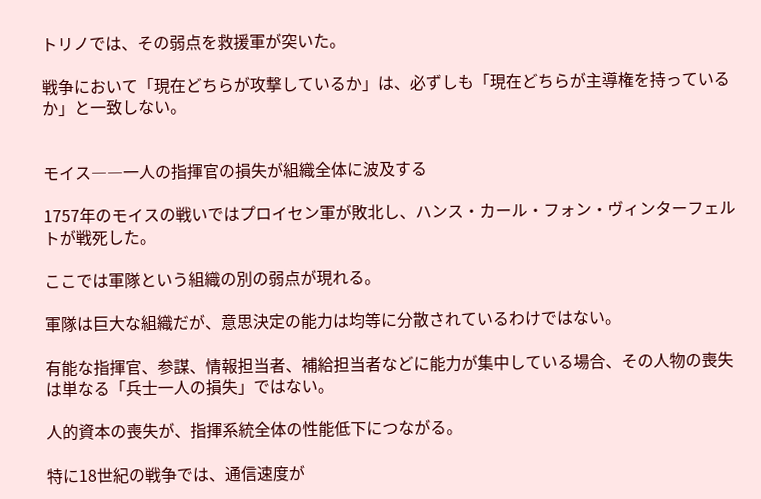トリノでは、その弱点を救援軍が突いた。

戦争において「現在どちらが攻撃しているか」は、必ずしも「現在どちらが主導権を持っているか」と一致しない。


モイス――一人の指揮官の損失が組織全体に波及する

1757年のモイスの戦いではプロイセン軍が敗北し、ハンス・カール・フォン・ヴィンターフェルトが戦死した。

ここでは軍隊という組織の別の弱点が現れる。

軍隊は巨大な組織だが、意思決定の能力は均等に分散されているわけではない。

有能な指揮官、参謀、情報担当者、補給担当者などに能力が集中している場合、その人物の喪失は単なる「兵士一人の損失」ではない。

人的資本の喪失が、指揮系統全体の性能低下につながる。

特に18世紀の戦争では、通信速度が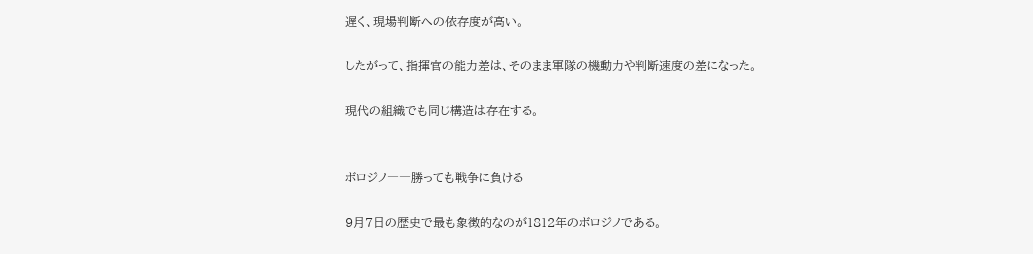遅く、現場判断への依存度が高い。

したがって、指揮官の能力差は、そのまま軍隊の機動力や判断速度の差になった。

現代の組織でも同じ構造は存在する。


ボロジノ――勝っても戦争に負ける

9月7日の歴史で最も象徴的なのが1812年のボロジノである。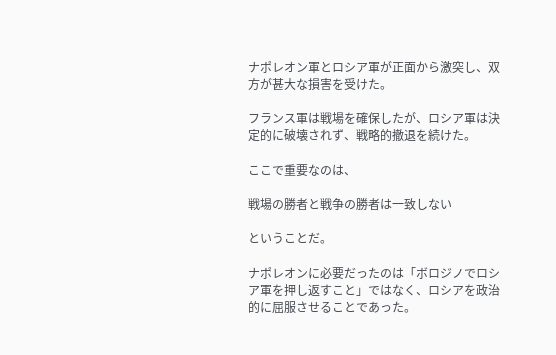ナポレオン軍とロシア軍が正面から激突し、双方が甚大な損害を受けた。

フランス軍は戦場を確保したが、ロシア軍は決定的に破壊されず、戦略的撤退を続けた。

ここで重要なのは、

戦場の勝者と戦争の勝者は一致しない

ということだ。

ナポレオンに必要だったのは「ボロジノでロシア軍を押し返すこと」ではなく、ロシアを政治的に屈服させることであった。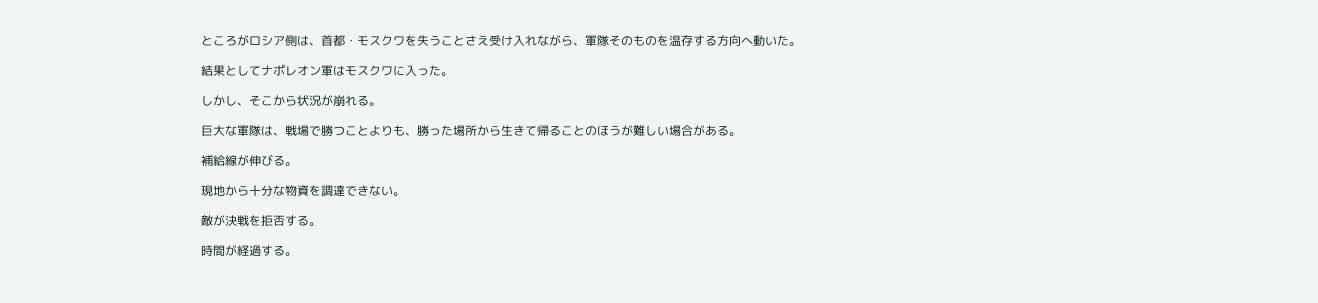ところがロシア側は、首都・モスクワを失うことさえ受け入れながら、軍隊そのものを温存する方向へ動いた。

結果としてナポレオン軍はモスクワに入った。

しかし、そこから状況が崩れる。

巨大な軍隊は、戦場で勝つことよりも、勝った場所から生きて帰ることのほうが難しい場合がある。

補給線が伸びる。

現地から十分な物資を調達できない。

敵が決戦を拒否する。

時間が経過する。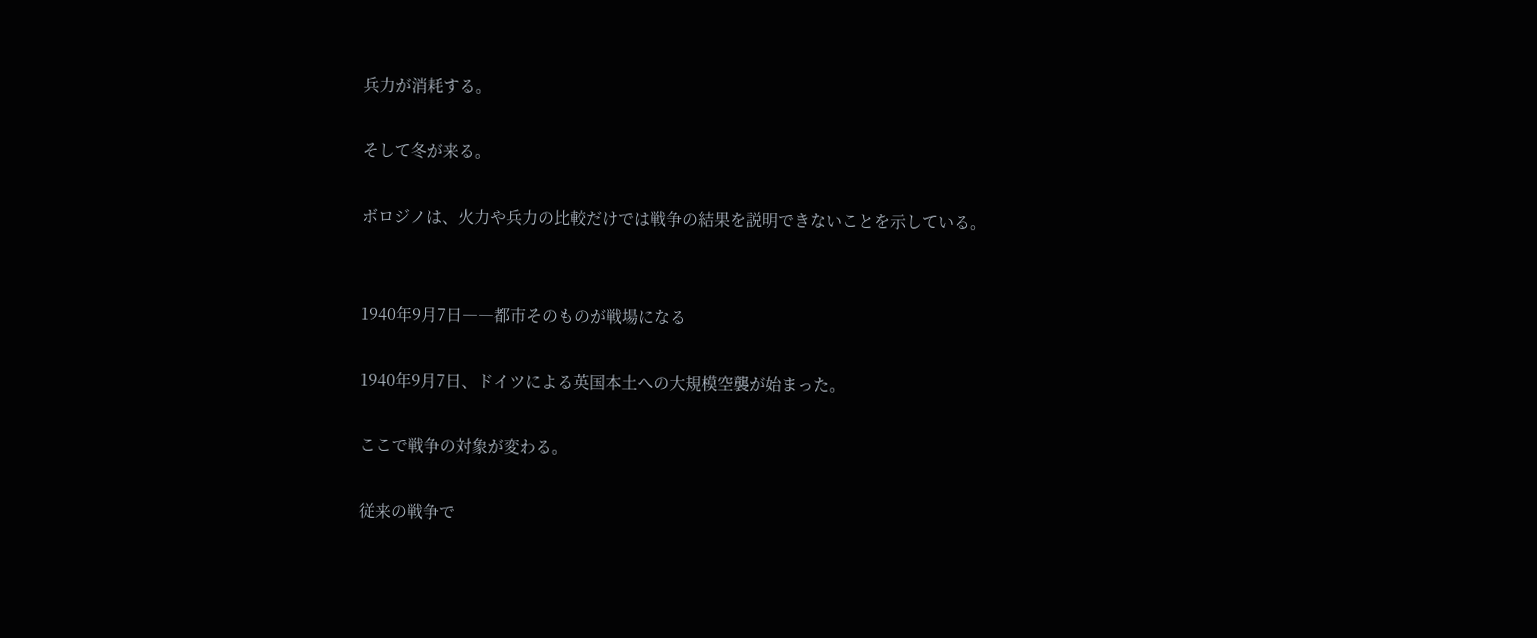兵力が消耗する。

そして冬が来る。

ボロジノは、火力や兵力の比較だけでは戦争の結果を説明できないことを示している。


1940年9月7日――都市そのものが戦場になる

1940年9月7日、ドイツによる英国本土への大規模空襲が始まった。

ここで戦争の対象が変わる。

従来の戦争で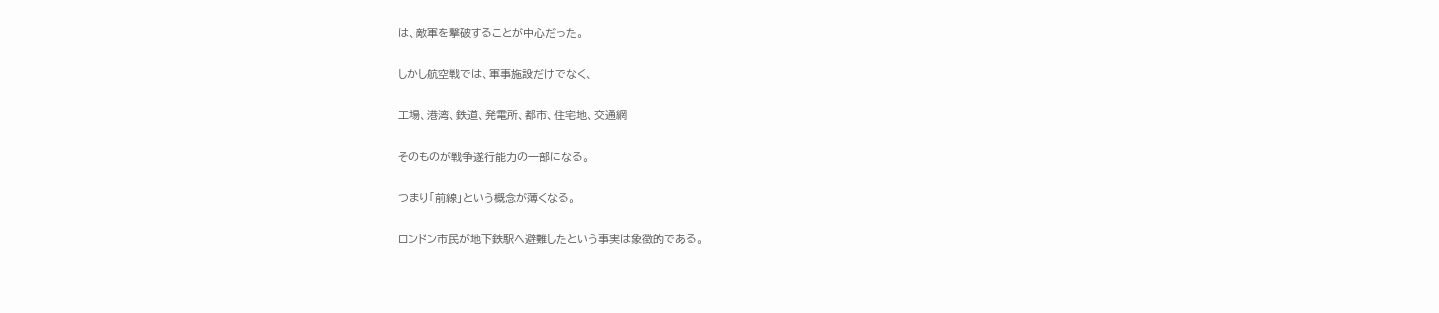は、敵軍を撃破することが中心だった。

しかし航空戦では、軍事施設だけでなく、

工場、港湾、鉄道、発電所、都市、住宅地、交通網

そのものが戦争遂行能力の一部になる。

つまり「前線」という概念が薄くなる。

ロンドン市民が地下鉄駅へ避難したという事実は象徴的である。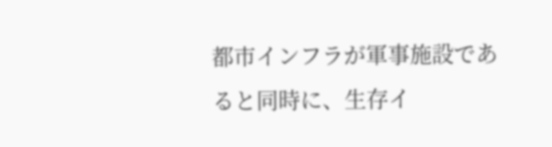都市インフラが軍事施設であると同時に、生存イ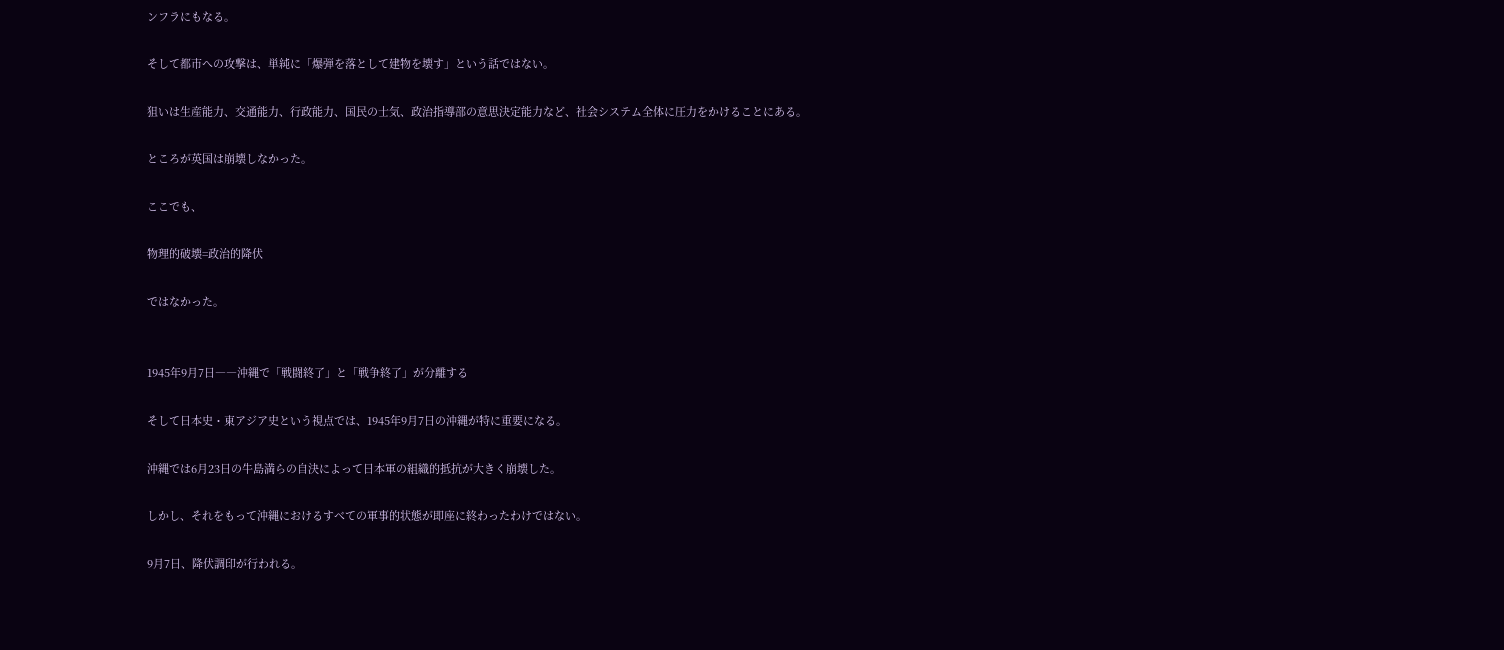ンフラにもなる。

そして都市への攻撃は、単純に「爆弾を落として建物を壊す」という話ではない。

狙いは生産能力、交通能力、行政能力、国民の士気、政治指導部の意思決定能力など、社会システム全体に圧力をかけることにある。

ところが英国は崩壊しなかった。

ここでも、

物理的破壊=政治的降伏

ではなかった。


1945年9月7日――沖縄で「戦闘終了」と「戦争終了」が分離する

そして日本史・東アジア史という視点では、1945年9月7日の沖縄が特に重要になる。

沖縄では6月23日の牛島満らの自決によって日本軍の組織的抵抗が大きく崩壊した。

しかし、それをもって沖縄におけるすべての軍事的状態が即座に終わったわけではない。

9月7日、降伏調印が行われる。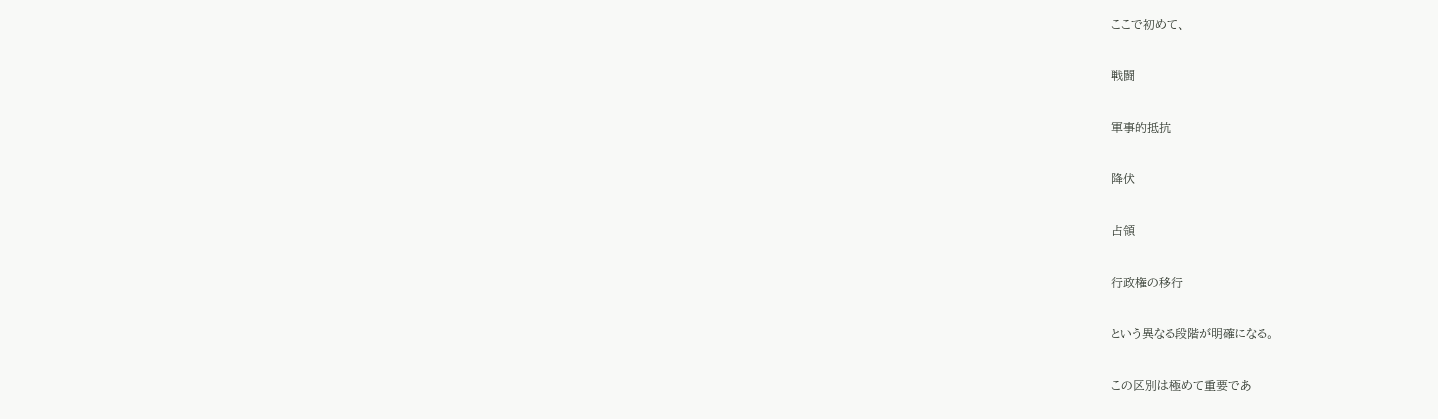ここで初めて、

戦闘

軍事的抵抗

降伏

占領

行政権の移行

という異なる段階が明確になる。

この区別は極めて重要であ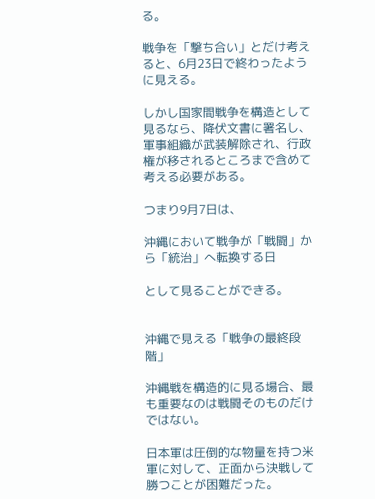る。

戦争を「撃ち合い」とだけ考えると、6月23日で終わったように見える。

しかし国家間戦争を構造として見るなら、降伏文書に署名し、軍事組織が武装解除され、行政権が移されるところまで含めて考える必要がある。

つまり9月7日は、

沖縄において戦争が「戦闘」から「統治」へ転換する日

として見ることができる。


沖縄で見える「戦争の最終段階」

沖縄戦を構造的に見る場合、最も重要なのは戦闘そのものだけではない。

日本軍は圧倒的な物量を持つ米軍に対して、正面から決戦して勝つことが困難だった。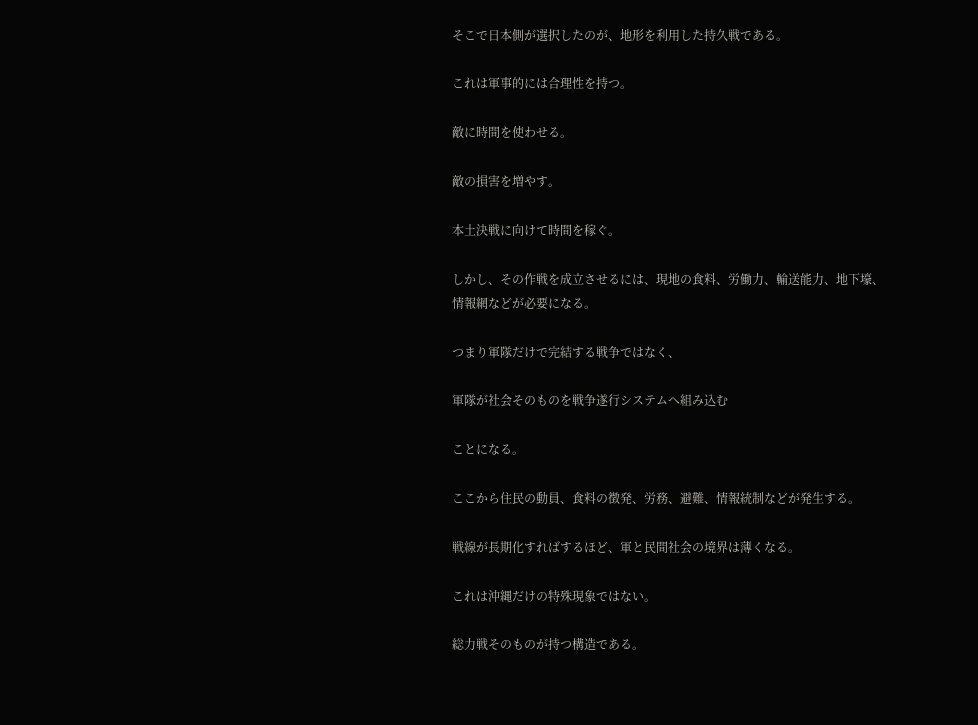そこで日本側が選択したのが、地形を利用した持久戦である。

これは軍事的には合理性を持つ。

敵に時間を使わせる。

敵の損害を増やす。

本土決戦に向けて時間を稼ぐ。

しかし、その作戦を成立させるには、現地の食料、労働力、輸送能力、地下壕、情報網などが必要になる。

つまり軍隊だけで完結する戦争ではなく、

軍隊が社会そのものを戦争遂行システムへ組み込む

ことになる。

ここから住民の動員、食料の徴発、労務、避難、情報統制などが発生する。

戦線が長期化すればするほど、軍と民間社会の境界は薄くなる。

これは沖縄だけの特殊現象ではない。

総力戦そのものが持つ構造である。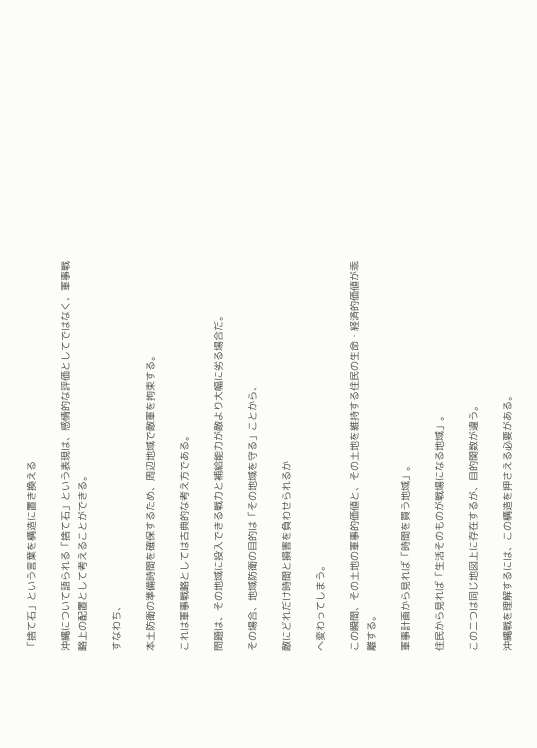「捨て石」という言葉を構造に置き換える

沖縄について語られる「捨て石」という表現は、感情的な評価としてではなく、軍事戦略上の配置として考えることができる。

すなわち、

本土防衛の準備時間を確保するため、周辺地域で敵軍を拘束する。

これは軍事戦略としては古典的な考え方である。

問題は、その地域に投入できる戦力と補給能力が敵より大幅に劣る場合だ。

その場合、地域防衛の目的は「その地域を守る」ことから、

敵にどれだけ時間と損害を負わせられるか

へ変わってしまう。

この瞬間、その土地の軍事的価値と、その土地を維持する住民の生命・経済的価値が乖離する。

軍事計画から見れば「時間を買う地域」。

住民から見れば「生活そのものが戦場になる地域」。

この二つは同じ地図上に存在するが、目的関数が違う。

沖縄戦を理解するには、この構造を押さえる必要がある。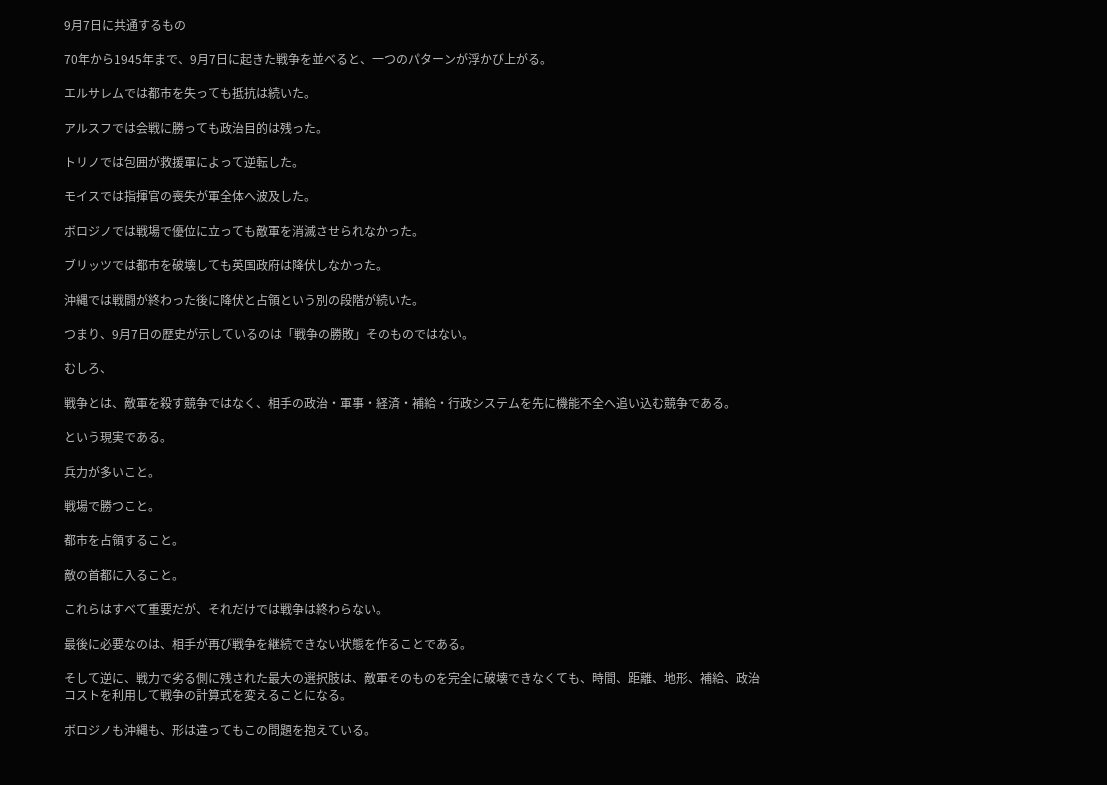9月7日に共通するもの

70年から1945年まで、9月7日に起きた戦争を並べると、一つのパターンが浮かび上がる。

エルサレムでは都市を失っても抵抗は続いた。

アルスフでは会戦に勝っても政治目的は残った。

トリノでは包囲が救援軍によって逆転した。

モイスでは指揮官の喪失が軍全体へ波及した。

ボロジノでは戦場で優位に立っても敵軍を消滅させられなかった。

ブリッツでは都市を破壊しても英国政府は降伏しなかった。

沖縄では戦闘が終わった後に降伏と占領という別の段階が続いた。

つまり、9月7日の歴史が示しているのは「戦争の勝敗」そのものではない。

むしろ、

戦争とは、敵軍を殺す競争ではなく、相手の政治・軍事・経済・補給・行政システムを先に機能不全へ追い込む競争である。

という現実である。

兵力が多いこと。

戦場で勝つこと。

都市を占領すること。

敵の首都に入ること。

これらはすべて重要だが、それだけでは戦争は終わらない。

最後に必要なのは、相手が再び戦争を継続できない状態を作ることである。

そして逆に、戦力で劣る側に残された最大の選択肢は、敵軍そのものを完全に破壊できなくても、時間、距離、地形、補給、政治コストを利用して戦争の計算式を変えることになる。

ボロジノも沖縄も、形は違ってもこの問題を抱えている。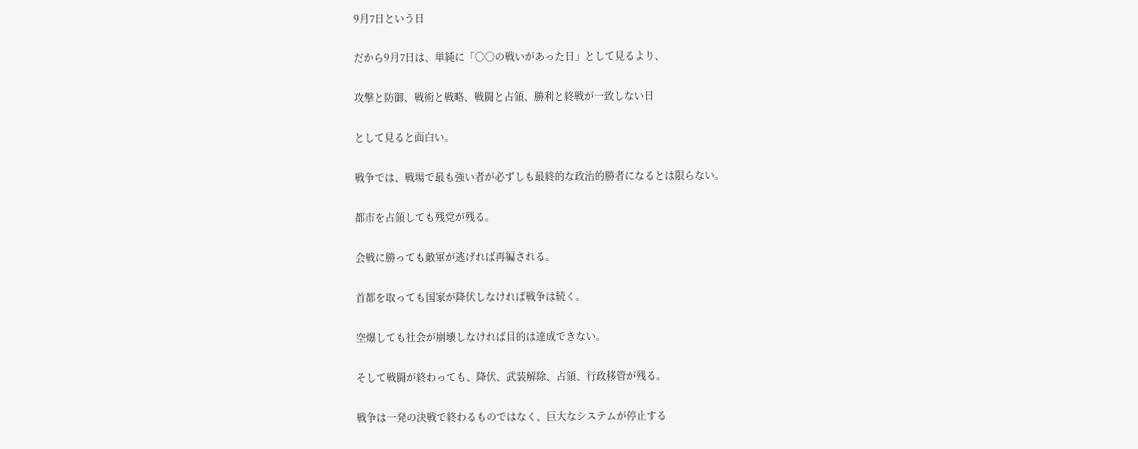9月7日という日

だから9月7日は、単純に「○○の戦いがあった日」として見るより、

攻撃と防御、戦術と戦略、戦闘と占領、勝利と終戦が一致しない日

として見ると面白い。

戦争では、戦場で最も強い者が必ずしも最終的な政治的勝者になるとは限らない。

都市を占領しても残党が残る。

会戦に勝っても敵軍が逃げれば再編される。

首都を取っても国家が降伏しなければ戦争は続く。

空爆しても社会が崩壊しなければ目的は達成できない。

そして戦闘が終わっても、降伏、武装解除、占領、行政移管が残る。

戦争は一発の決戦で終わるものではなく、巨大なシステムが停止する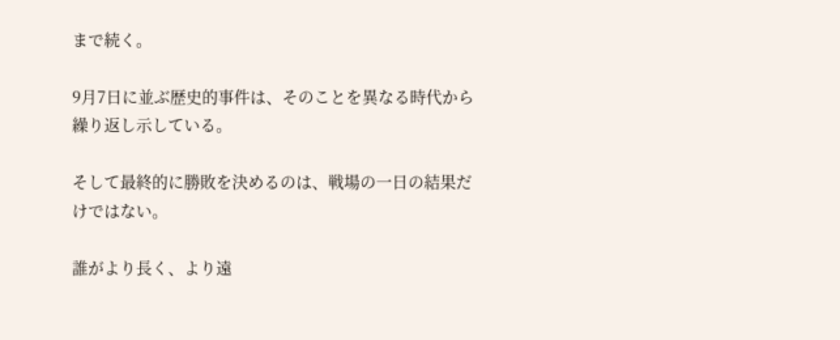まで続く。

9月7日に並ぶ歴史的事件は、そのことを異なる時代から繰り返し示している。

そして最終的に勝敗を決めるのは、戦場の一日の結果だけではない。

誰がより長く、より遠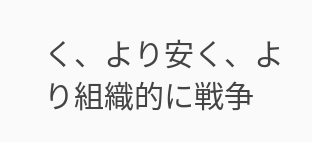く、より安く、より組織的に戦争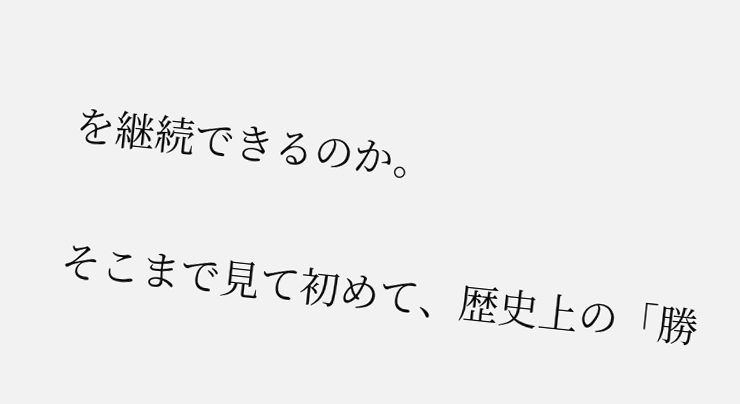を継続できるのか。

そこまで見て初めて、歴史上の「勝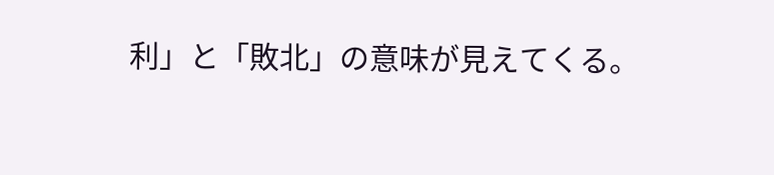利」と「敗北」の意味が見えてくる。